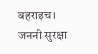बहराइच। जननी सुरक्षा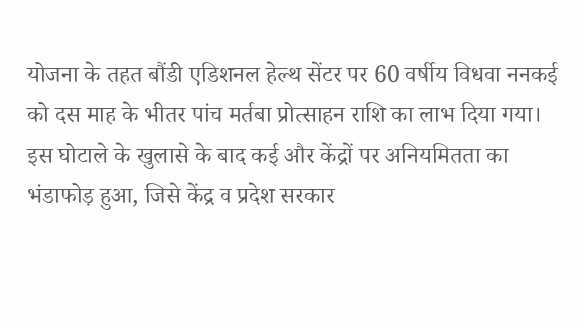योजना के तहत बौंडी एडिशनल हेल्थ सेंटर पर 60 वर्षीय विधवा ननकई को दस माह के भीतर पांच मर्तबा प्रोत्साहन राशि का लाभ दिया गया।
इस घोटाले के खुलासे के बाद कई और केंद्रों पर अनियमितता का भंडाफोड़ हुआ, जिसे केंद्र व प्रदेश सरकार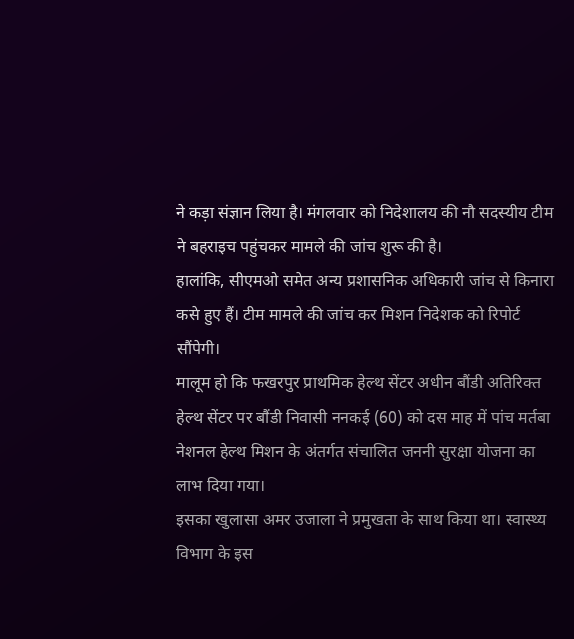ने कड़ा संज्ञान लिया है। मंगलवार को निदेशालय की नौ सदस्यीय टीम ने बहराइच पहुंचकर मामले की जांच शुरू की है।
हालांकि, सीएमओ समेत अन्य प्रशासनिक अधिकारी जांच से किनारा कसे हुए हैं। टीम मामले की जांच कर मिशन निदेशक को रिपोर्ट सौंपेगी।
मालूम हो कि फखरपुर प्राथमिक हेल्थ सेंटर अधीन बौंडी अतिरिक्त हेल्थ सेंटर पर बौंडी निवासी ननकई (60) को दस माह में पांच मर्तबा नेशनल हेल्थ मिशन के अंतर्गत संचालित जननी सुरक्षा योजना का लाभ दिया गया।
इसका खुलासा अमर उजाला ने प्रमुखता के साथ किया था। स्वास्थ्य विभाग के इस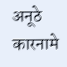अनूठे कारनामे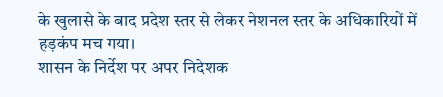के खुलासे के बाद प्रदेश स्तर से लेकर नेशनल स्तर के अधिकारियों में हड़कंप मच गया।
शासन के निर्देश पर अपर निदेशक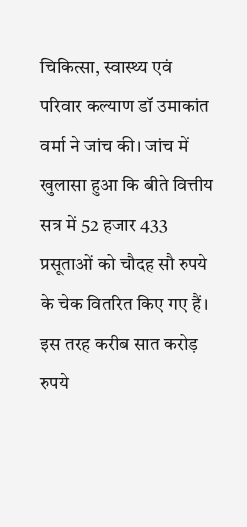चिकित्सा, स्वास्थ्य एवं परिवार कल्याण डॉ उमाकांत वर्मा ने जांच की। जांच में खुलासा हुआ कि बीते वित्तीय सत्र में 52 हजार 433 प्रसूताओं को चौदह सौ रुपये के चेक वितरित किए गए हैं।
इस तरह करीब सात करोड़ रुपये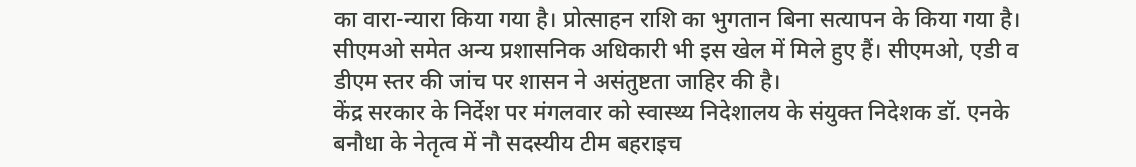का वारा-न्यारा किया गया है। प्रोत्साहन राशि का भुगतान बिना सत्यापन के किया गया है। सीएमओ समेत अन्य प्रशासनिक अधिकारी भी इस खेल में मिले हुए हैं। सीएमओ, एडी व डीएम स्तर की जांच पर शासन ने असंतुष्टता जाहिर की है।
केंद्र सरकार के निर्देश पर मंगलवार को स्वास्थ्य निदेशालय के संयुक्त निदेशक डॉ. एनके बनौधा के नेतृत्व में नौ सदस्यीय टीम बहराइच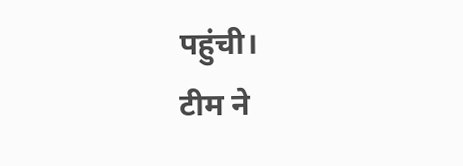पहुंची।
टीम ने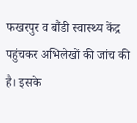फखरपुर व बौंडी स्वास्थ्य केंद्र पहुंचकर अभिलेखों की जांच की है। इसके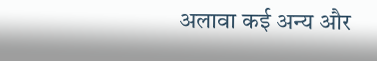अलावा कई अन्य और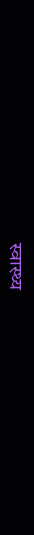स्वास्थ्य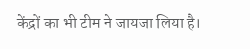केंद्रों का भी टीम ने जायजा लिया है।